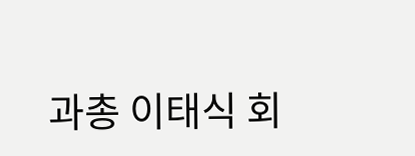과총 이태식 회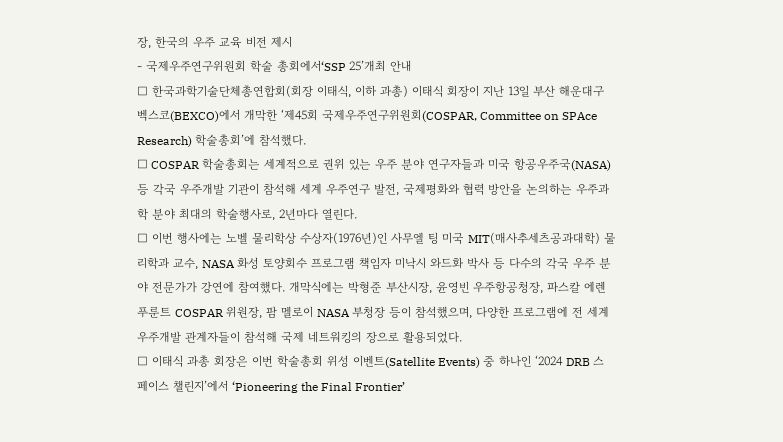장, 한국의 우주 교육 비전 제시
- 국제우주연구위원회 학술 총회에서‘SSP 25’개최 안내
□ 한국과학기술단체총연합회(회장 이태식, 이하 과총) 이태식 회장이 지난 13일 부산 해운대구 벡스코(BEXCO)에서 개막한 ‘제45회 국제우주연구위원회(COSPAR, Committee on SPAce Research) 학술총회’에 참석했다.
□ COSPAR 학술총회는 세계적으로 권위 있는 우주 분야 연구자들과 미국 항공우주국(NASA) 등 각국 우주개발 기관이 참석해 세계 우주연구 발전, 국제평화와 협력 방안을 논의하는 우주과학 분야 최대의 학술행사로, 2년마다 열린다.
□ 이번 행사에는 노벨 물리학상 수상자(1976년)인 사무엘 팅 미국 MIT(매사추세츠공과대학) 물리학과 교수, NASA 화성 토양회수 프로그램 책임자 미낙시 와드화 박사 등 다수의 각국 우주 분야 전문가가 강연에 참여했다. 개막식에는 박형준 부산시장, 윤영빈 우주항공청장, 파스칼 에렌푸룬트 COSPAR 위원장, 팜 멜로이 NASA 부청장 등이 참석했으며, 다양한 프로그램에 전 세계 우주개발 관계자들이 참석해 국제 네트워킹의 장으로 활용되었다.
□ 이태식 과총 회장은 이번 학술총회 위성 이벤트(Satellite Events) 중 하나인 ‘2024 DRB 스페이스 챌린지’에서 ‘Pioneering the Final Frontier’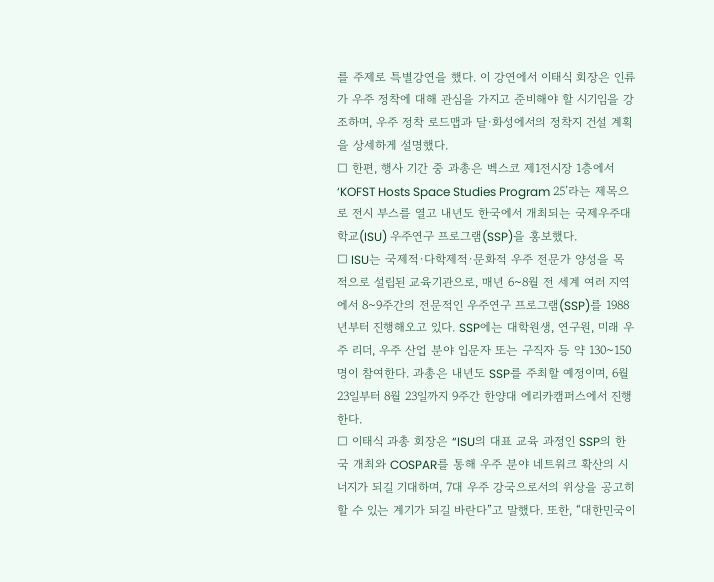를 주제로 특별강연을 했다. 이 강연에서 이태식 회장은 인류가 우주 정착에 대해 관심을 가지고 준비해야 할 시기임을 강조하며, 우주 정착 로드맵과 달·화성에서의 정착지 건설 계획을 상세하게 설명했다.
□ 한편, 행사 기간 중 과총은 벡스코 제1전시장 1층에서 ‘KOFST Hosts Space Studies Program 25’라는 제목으로 전시 부스를 열고 내년도 한국에서 개최되는 국제우주대학교(ISU) 우주연구 프로그램(SSP)을 홍보했다.
□ ISU는 국제적·다학제적·문화적 우주 전문가 양성을 목적으로 설립된 교육기관으로, 매년 6~8월 전 세계 여러 지역에서 8~9주간의 전문적인 우주연구 프로그램(SSP)를 1988년부터 진행해오고 있다. SSP에는 대학원생, 연구원, 미래 우주 리더, 우주 산업 분야 입문자 또는 구직자 등 약 130~150명이 참여한다. 과총은 내년도 SSP를 주최할 예정이며, 6월 23일부터 8월 23일까지 9주간 한양대 에리카캠퍼스에서 진행한다.
□ 이태식 과총 회장은 “ISU의 대표 교육 과정인 SSP의 한국 개최와 COSPAR를 통해 우주 분야 네트워크 확산의 시너지가 되길 기대하며, 7대 우주 강국으로서의 위상을 공고히 할 수 있는 계기가 되길 바란다”고 말했다. 또한, “대한민국이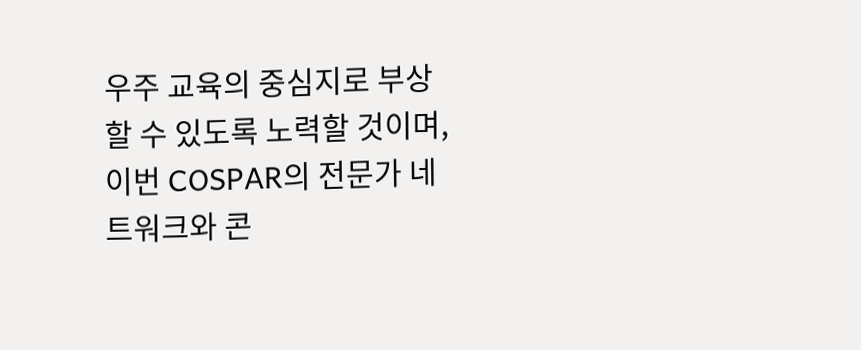우주 교육의 중심지로 부상할 수 있도록 노력할 것이며, 이번 COSPAR의 전문가 네트워크와 콘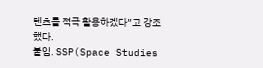텐츠를 적극 활용하겠다”고 강조했다.
붙임. SSP(Space Studies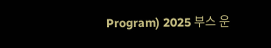Program) 2025 부스 운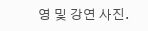영 및 강연 사진.